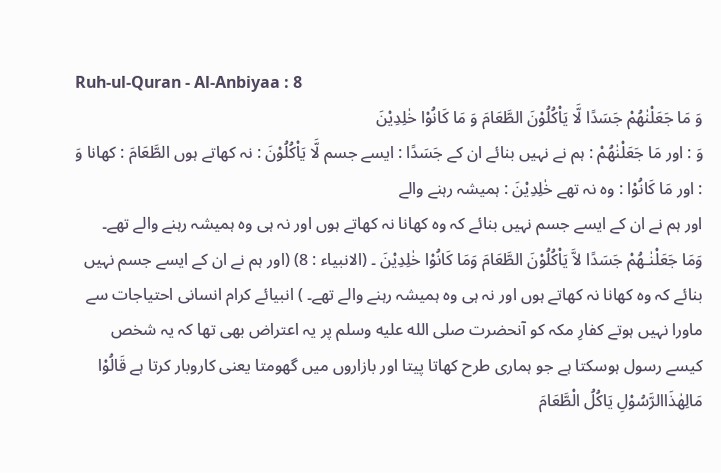Ruh-ul-Quran - Al-Anbiyaa : 8
وَ مَا جَعَلْنٰهُمْ جَسَدًا لَّا یَاْكُلُوْنَ الطَّعَامَ وَ مَا كَانُوْا خٰلِدِیْنَ
وَ : اور مَا جَعَلْنٰهُمْ : ہم نے نہیں بنائے ان کے جَسَدًا : ایسے جسم لَّا يَاْكُلُوْنَ : نہ کھاتے ہوں الطَّعَامَ : کھانا وَ : اور مَا كَانُوْا : وہ نہ تھے خٰلِدِيْنَ : ہمیشہ رہنے والے
اور ہم نے ان کے ایسے جسم نہیں بنائے کہ وہ کھانا نہ کھاتے ہوں اور نہ ہی وہ ہمیشہ رہنے والے تھے۔
وَمَا جَعَلْنٰـھُمْ جَسَدًا لاَّ یَاْکُلُوْنَ الطَّعَامَ وَمَا کَانُوْا خٰلِدِیْنَ ۔ (الانبیاء : 8) (اور ہم نے ان کے ایسے جسم نہیں بنائے کہ وہ کھانا نہ کھاتے ہوں اور نہ ہی وہ ہمیشہ رہنے والے تھے۔ ) انبیائے کرام انسانی احتیاجات سے ماورا نہیں ہوتے کفارِ مکہ کو آنحضرت صلى الله عليه وسلم پر یہ اعتراض بھی تھا کہ یہ شخص کیسے رسول ہوسکتا ہے جو ہماری طرح کھاتا پیتا اور بازاروں میں گھومتا یعنی کاروبار کرتا ہے قَالُوْا مَالِھٰذَاالرَّسُوْلِ یَاکُلُ الْطَّعَامَ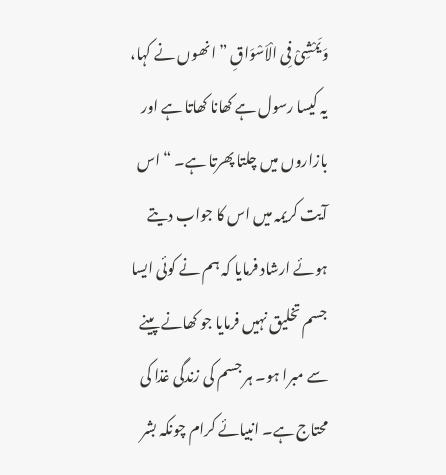وَیَمْشِیْ فِی الْاَسْوَاقِ ” انھوں نے کہا، یہ کیسا رسول ہے کھانا کھاتا ہے اور بازاروں میں چلتا پھرتا ہے۔ “ اس آیت کریمہ میں اس کا جواب دیتے ہوئے ارشاد فرمایا کہ ہم نے کوئی ایسا جسم تخلیق نہیں فرمایا جو کھانے پینے سے مبرا ہو۔ ہر جسم کی زندگی غذا کی محتاج ہے۔ انبیائے کرام چونکہ بشر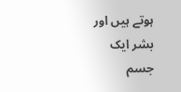ہوتے ہیں اور بشر ایک جسم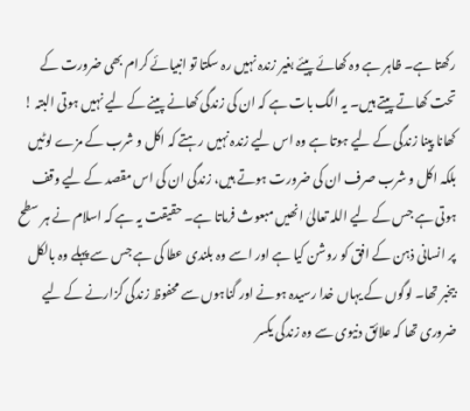رکھتا ہے۔ ظاہر ہے وہ کھائے پیئے بغیر زندہ نہیں رہ سکتا تو انبیائے کرام بھی ضرورت کے تحت کھاتے پیتے ہیں۔ یہ الگ بات ہے کہ ان کی زندگی کھانے پینے کے لیے نہیں ہوتی البتہ ! کھانا پینا زندگی کے لیے ہوتا ہے وہ اس لیے زندہ نہیں رہتے کہ اکل و شرب کے مزے لوٹیں بلکہ اکل و شرب صرف ان کی ضرورت ہوتے ہیں، زندگی ان کی اس مقصد کے لیے وقف ہوتی ہے جس کے لیے اللہ تعالیٰ انھیں مبعوث فرماتا ہے۔ حقیقت یہ ہے کہ اسلام نے ہر سطح پر انسانی ذہن کے افق کو روشن کیا ہے اور اسے وہ بلندی عطا کی ہے جس سے پہلے وہ بالکل بیخبر تھا۔ لوگوں کے یہاں خدا رسیدہ ہونے اور گناہوں سے محفوظ زندگی گزارنے کے لیے ضروری تھا کہ علائق دنیوی سے وہ زندگی یکسر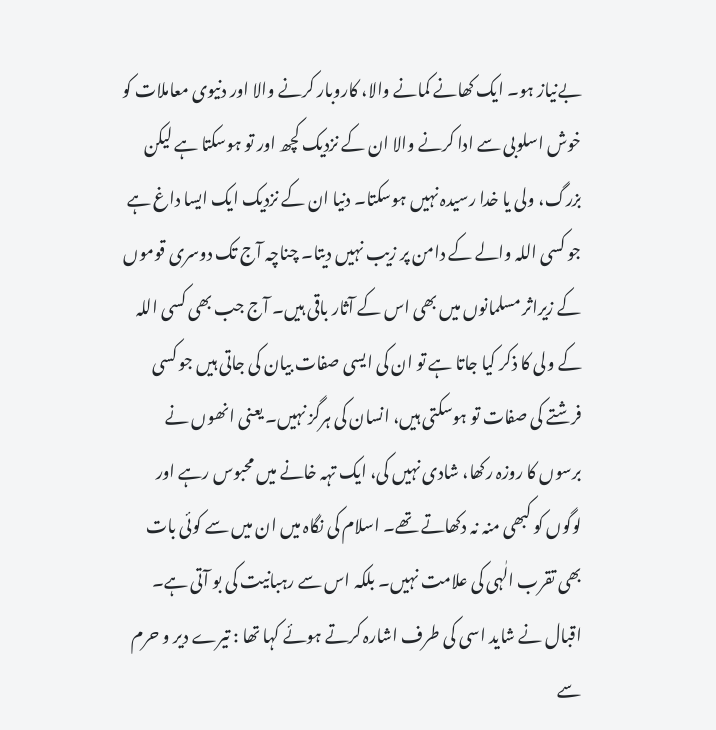بےنیاز ہو۔ ایک کھانے کمانے والا، کاروبار کرنے والا اور دنیوی معاملات کو خوش اسلوبی سے ادا کرنے والا ان کے نزدیک کچھ اور تو ہوسکتا ہے لیکن بزرگ، ولی یا خدا رسیدہ نہیں ہوسکتا۔ دنیا ان کے نزدیک ایک ایسا داغ ہے جو کسی اللہ والے کے دامن پر زیب نہیں دیتا۔ چناچہ آج تک دوسری قوموں کے زیراثر مسلمانوں میں بھی اس کے آثار باقی ہیں۔ آج جب بھی کسی اللہ کے ولی کا ذکر کیا جاتا ہے تو ان کی ایسی صفات بیان کی جاتی ہیں جو کسی فرشتے کی صفات تو ہوسکتی ہیں، انسان کی ہرگز نہیں۔ یعنی انھوں نے برسوں کا روزہ رکھا، شادی نہیں کی، ایک تہہ خانے میں محبوس رہے اور لوگوں کو کبھی منہ نہ دکھاتے تھے۔ اسلام کی نگاہ میں ان میں سے کوئی بات بھی تقرب الٰہی کی علامت نہیں۔ بلکہ اس سے رہبانیت کی بو آتی ہے۔ اقبال نے شاید اسی کی طرف اشارہ کرتے ہوئے کہا تھا : تیرے دیر و حرم سے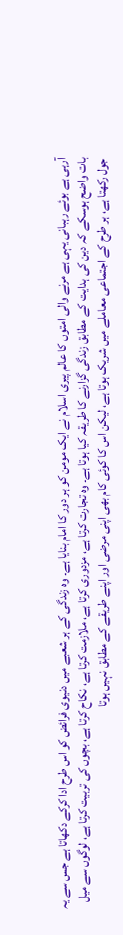آرہی ہے بوئے رہبانی یہی ہے مرنے والی امتوں کا عالم پیری اسلام نے ایک مومن کو ہر دور کا امام بنایا ہے۔ وہ زندگی کے ہر شعبے میں دنیوی فرائض کو اس طرح ادا کرکے دکھاتا ہے جس سے یہ بات واضح ہوسکے کہ دین کی ہدایت کے مطابق زندگی گزارنے کا طریقہ کیا ہوتا ہے۔ وہ تجارت کرتا ہے، مزدوری کرتا ہے، ملازمت کرتا ہے، نکاح کرتا ہے، بچوں کی تربیت کرتا ہے، لوگوں سے میل جول رکھتا ہے، ہر طرح کے اجتماعی معاملے میں شریک ہوتا ہے، لیکن اس کا کوئی کام بھی اپنی مرضی اور اپنے طریقے کے مطابق نہیں ہوتا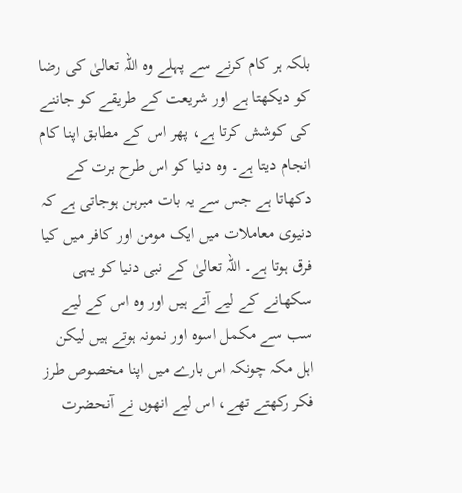بلکہ ہر کام کرنے سے پہلے وہ اللہ تعالیٰ کی رضا کو دیکھتا ہے اور شریعت کے طریقے کو جاننے کی کوشش کرتا ہے، پھر اس کے مطابق اپنا کام انجام دیتا ہے۔ وہ دنیا کو اس طرح برت کے دکھاتا ہے جس سے یہ بات مبرہن ہوجاتی ہے کہ دنیوی معاملات میں ایک مومن اور کافر میں کیا فرق ہوتا ہے۔ اللہ تعالیٰ کے نبی دنیا کو یہی سکھانے کے لیے آتے ہیں اور وہ اس کے لیے سب سے مکمل اسوہ اور نمونہ ہوتے ہیں لیکن اہل مکہ چونکہ اس بارے میں اپنا مخصوص طرز فکر رکھتے تھے، اس لیے انھوں نے آنحضرت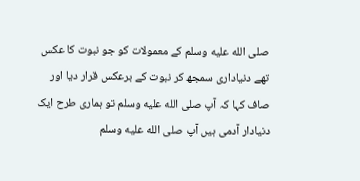صلى الله عليه وسلم کے معمولات کو جو نبوت کا عکس تھے دنیاداری سمجھ کر نبوت کے برعکس قرار دیا اور صاف کہا کہ آپ صلى الله عليه وسلم تو ہماری طرح ایک دنیادار آدمی ہیں آپ صلى الله عليه وسلم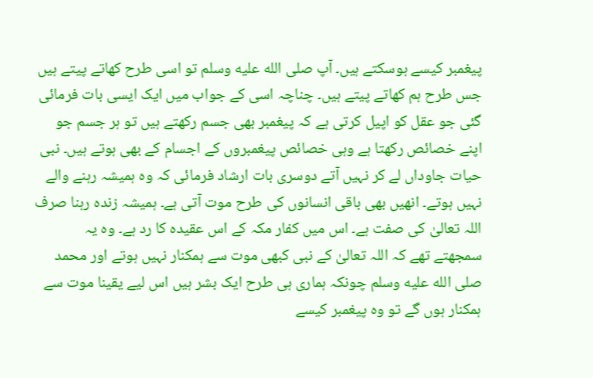پیغمبر کیسے ہوسکتے ہیں۔ آپ صلى الله عليه وسلم تو اسی طرح کھاتے پیتے ہیں جس طرح ہم کھاتے پیتے ہیں۔ چناچہ اسی کے جواب میں ایک ایسی بات فرمائی گئی جو عقل کو اپیل کرتی ہے کہ پیغمبر بھی جسم رکھتے ہیں تو ہر جسم جو اپنے خصائص رکھتا ہے وہی خصائص پیغمبروں کے اجسام کے بھی ہوتے ہیں۔ نبی حیات جاوداں لے کر نہیں آتے دوسری بات ارشاد فرمائی کہ وہ ہمیشہ رہنے والے نہیں ہوتے۔ انھیں بھی باقی انسانوں کی طرح موت آتی ہے۔ ہمیشہ زندہ رہنا صرف اللہ تعالیٰ کی صفت ہے۔ اس میں کفار مکہ کے اس عقیدہ کا رد ہے۔ وہ یہ سمجھتے تھے کہ اللہ تعالیٰ کے نبی کبھی موت سے ہمکنار نہیں ہوتے اور محمد صلى الله عليه وسلم چونکہ ہماری ہی طرح ایک بشر ہیں اس لیے یقینا موت سے ہمکنار ہوں گے تو وہ پیغمبر کیسے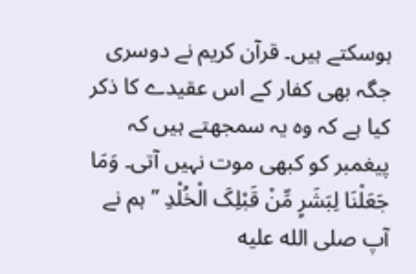ہوسکتے ہیں۔ قرآن کریم نے دوسری جگہ بھی کفار کے اس عقیدے کا ذکر کیا ہے کہ وہ یہ سمجھتے ہیں کہ پیغمبر کو کبھی موت نہیں آتی۔ وَمَا جَعَلْنَا لِبَشَرٍ مِّنْ قَبْلِکَ الْخُلْدِ ” ہم نے آپ صلى الله عليه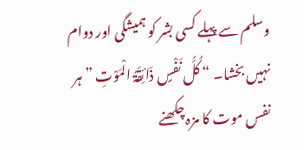وسلم سے پہلے کسی بشر کو ہمیشگی اور دوام نہیں بخشا۔ “ کُلُّ نَفْسٍ ذَائِقَۃُ الْمَوْتِ ” ہر نفس موت کا مزہ چکھنے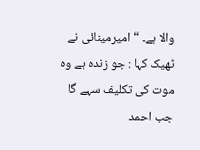والا ہے۔ “ امیرمینائی نے ٹھیک کہا : جو زندہ ہے وہ موت کی تکلیف سہے گا جب احمد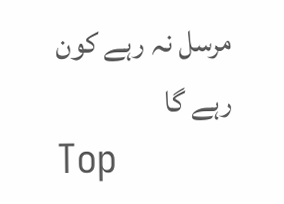مرسل نہ رہے کون رہے گا
Top